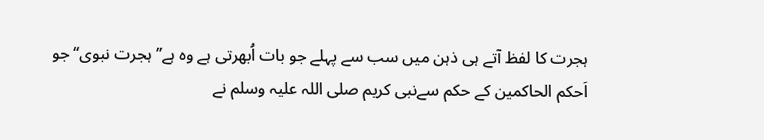ہجرت کا لفظ آتے ہی ذہن میں سب سے پہلے جو بات اُبھرتی ہے وہ ہے’’ ہجرت نبوی‘‘جو اَحکم الحاکمین کے حکم سےنبی کریم صلی اللہ علیہ وسلم نے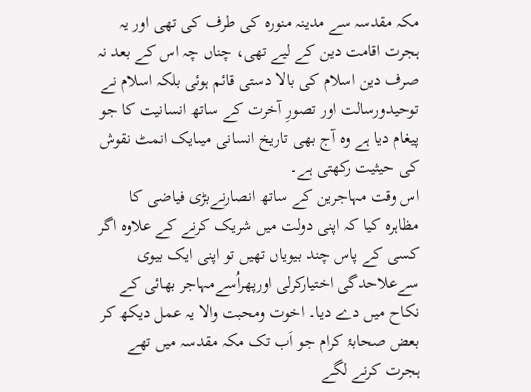مکہ مقدسہ سے مدینہ منورہ کی طرف کی تھی اور یہ ہجرت اقامت دین کے لیے تھی، چناں چہ اس کے بعد نہ صرف دین اسلام کی بالا دستی قائم ہوئی بلکہ اسلام نے توحیدورسالت اور تصورِ آخرت کے ساتھ انسانیت کا جو پیغام دیا ہے وہ آج بھی تاریخ انسانی میںایک انمٹ نقوش کی حیثیت رکھتی ہے۔
اس وقت مہاجرین کے ساتھ انصارنےبڑی فیاضی کا مظاہرہ کیا کہ اپنی دولت میں شریک کرنے کے علاوہ اگر کسی کے پاس چند بیویاں تھیں تو اپنی ایک بیوی سےعلاحدگی اختیارکرلی اورپھراُسےمہاجر بھائی کے نکاح میں دے دیا۔ اخوت ومحبت والا یہ عمل دیکھ کر بعض صحابۂ کرام جو اَب تک مکہ مقدسہ میں تھے ہجرت کرنے لگے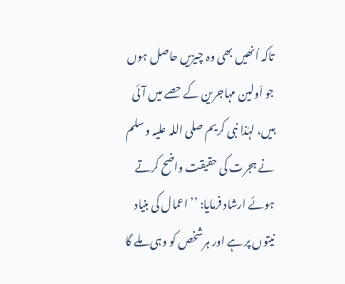تاکہ اُنھیں بھی وہ چیزیں حاصل ہوں جو اَولین مہاجرین کے حصے میں آئی ہیں، لہٰذا نبی کریم صلی اللہ علیہ وسلم نے ہجرت کی حقیقت واضح کرتے ہوئے ارشاد فرمایا: ’’اعمال کی بنیاد نیتوں پر ہے اور ہرشخص کو وہی ملے گا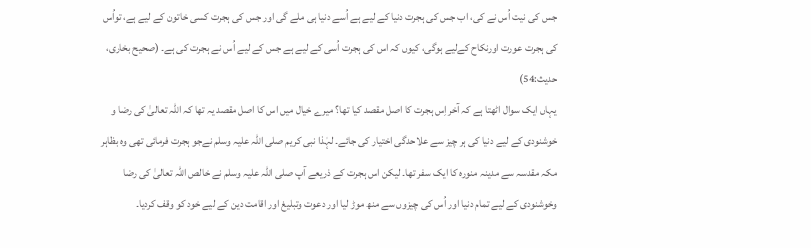جس کی نیت اُس نے کی، اب جس کی ہجرت دنیا کے لیے ہے اُسے دنیا ہی ملے گی اور جس کی ہجرت کسی خاتون کے لیے ہے، تواُس کی ہجرت عورت اورنکاح کےلیے ہوگی، کیوں کہ اس کی ہجرت اُسی کے لیے ہے جس کے لیے اُس نے ہجرت کی ہے۔ (صحیح بخاری، حدیث:54)
یہاں ایک سوال اٹھتا ہے کہ آخراِس ہجرت کا اصل مقصد کیا تھا؟ میرے خیال میں اس کا اصل مقصد یہ تھا کہ اللہ تعالیٰ کی رضا و خوشنودی کے لیے دنیا کی ہر چیز سے علاحدگی اختیار کی جائے۔ لہٰذا نبی کریم صلی اللہ علیہ وسلم نےجو ہجرت فرمائی تھی وہ بظاہر مکہ مقدسہ سے مدینہ منورہ کا ایک سفر تھا۔ لیکن اس ہجرت کے ذریعے آپ صلی اللہ علیہ وسلم نے خالص اللہ تعالیٰ کی رضا وخوشنودی کے لیے تمام دنیا اور اُس کی چیزوں سے منھ موڑ لیا اور دعوت وتبلیغ اور اقامت دین کے لیے خود کو وقف کردیا۔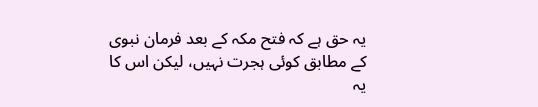یہ حق ہے کہ فتح مکہ کے بعد فرمان نبوی کے مطابق کوئی ہجرت نہیں، لیکن اس کا یہ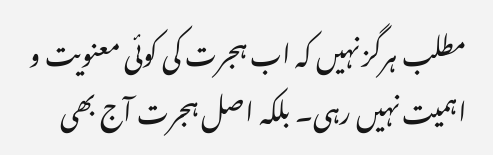مطلب ہرگز نہیں کہ اب ہجرت کی کوئی معنویت و اہمیت نہیں رہی۔ بلکہ اصل ہجرت آج بھی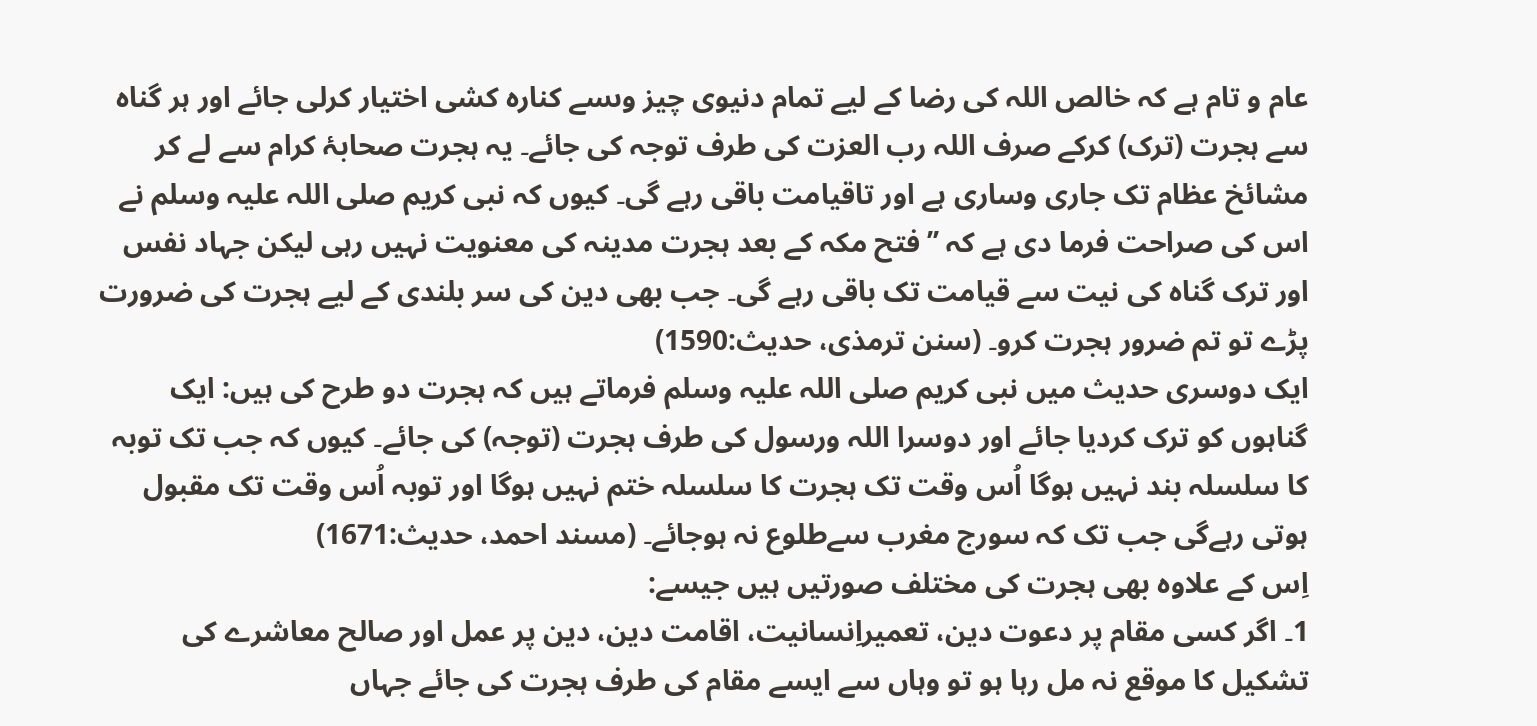عام و تام ہے کہ خالص اللہ کی رضا کے لیے تمام دنیوی چیز وںسے کنارہ کشی اختیار کرلی جائے اور ہر گناہ سے ہجرت (ترک) کرکے صرف اللہ رب العزت کی طرف توجہ کی جائے۔ یہ ہجرت صحابۂ کرام سے لے کر مشائخ عظام تک جاری وساری ہے اور تاقیامت باقی رہے گی۔ کیوں کہ نبی کریم صلی اللہ علیہ وسلم نے اس کی صراحت فرما دی ہے کہ ’’فتح مکہ کے بعد ہجرت مدینہ کی معنویت نہیں رہی لیکن جہاد نفس اور ترک گناہ کی نیت سے قیامت تک باقی رہے گی۔ جب بھی دین کی سر بلندی کے لیے ہجرت کی ضرورت پڑے تو تم ضرور ہجرت کرو۔ (سنن ترمذی، حدیث:1590)
ایک دوسری حدیث میں نبی کریم صلی اللہ علیہ وسلم فرماتے ہیں کہ ہجرت دو طرح کی ہیں: ایک گناہوں کو ترک کردیا جائے اور دوسرا اللہ ورسول کی طرف ہجرت (توجہ) کی جائے۔ کیوں کہ جب تک توبہ کا سلسلہ بند نہیں ہوگا اُس وقت تک ہجرت کا سلسلہ ختم نہیں ہوگا اور توبہ اُس وقت تک مقبول ہوتی رہےگی جب تک کہ سورج مغرب سےطلوع نہ ہوجائے۔ (مسند احمد، حدیث:1671)
اِس کے علاوہ بھی ہجرت کی مختلف صورتیں ہیں جیسے:
1۔ اگر کسی مقام پر دعوت دین، تعمیراِنسانیت، اقامت دین، دین پر عمل اور صالح معاشرے کی تشکیل کا موقع نہ مل رہا ہو تو وہاں سے ایسے مقام کی طرف ہجرت کی جائے جہاں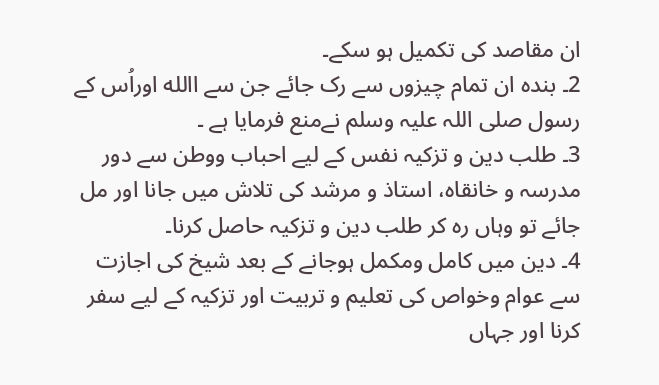ان مقاصد کی تکمیل ہو سکے۔
2۔ بندہ ان تمام چیزوں سے رک جائے جن سے االله اوراُس کے رسول صلی اللہ علیہ وسلم نےمنع فرمایا ہے ۔
3۔ طلب دین و تزکیہ نفس کے لیے احباب ووطن سے دور مدرسہ و خانقاہ، استاذ و مرشد کی تلاش میں جانا اور مل جائے تو وہاں رہ کر طلب دین و تزکیہ حاصل کرنا۔
4۔ دین میں کامل ومکمل ہوجانے کے بعد شیخ کی اجازت سے عوام وخواص کی تعلیم و تربیت اور تزکیہ کے لیے سفر کرنا اور جہاں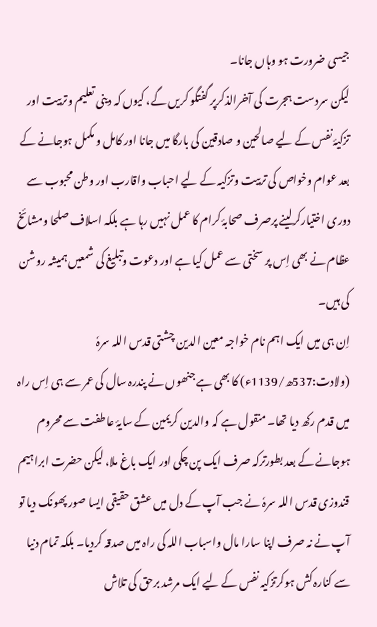جیسی ضرورت ہو وہاں جانا۔
لیکن سردست ہجرت کی آخرالذکرپر گفتگو کریں گے، کیوں کہ دینی تعلیم وتربیت اور تزکیۂ نفس کے لیے صالحین و صادقین کی بارگا میں جانا اور کامل و مکمل ہوجانے کے بعد عوام وخواص کی تربیت وتزکیہ کے لیے احباب واقارب اور وطن محبوب سے دوری اختیارکرلینے پرصرف صحابۂ کرام کا عمل نہیں رہا ہے بلکہ اسلاف صلحا ومشائخ عظام نے بھی اِس پر سختی سے عمل کیا ہے اور دعوت وتبلیغ کی شمعیں ہمیشہ روشن کی ہیں۔
اِن ہی میں ایک اہم نام خواجہ معین الدین چشتی قدس اللہ سرہٗ (ولادت:537ھ/1139ء) کا بھی ہے جنھوں نے پندرہ سال کی عمر سے ہی اِس راہ میں قدم رکھ دیا تھا۔ منقول ہے کہ والدین کریمین کے سایۂ عاطفت سے محروم ہوجانے کے بعد بطورترکہ صرف ایک پن چکی اور ایک باغ ملا، لیکن حضرت ابراہیم قندوزی قدس اللہ سرہٗ نے جب آپ کے دل میں عشق حقیقی ایسا صور پھونک دیا تو آپ نے نہ صرف اپنا سارا مال واسباب اللہ کی راہ میں صدقہ کردیا۔ بلکہ تمام دنیا سے کنارہ کش ہوکرتزکیہ نفس کے لیے ایک مرشد برحق کی تلاش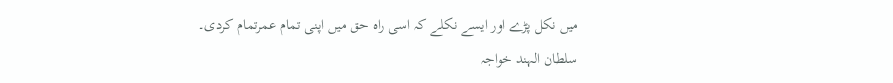میں نکل پڑے اور ایسے نکلے کہ اسی راہ حق میں اپنی تمام عمرتمام کردی۔
سلطان الہند خواجہ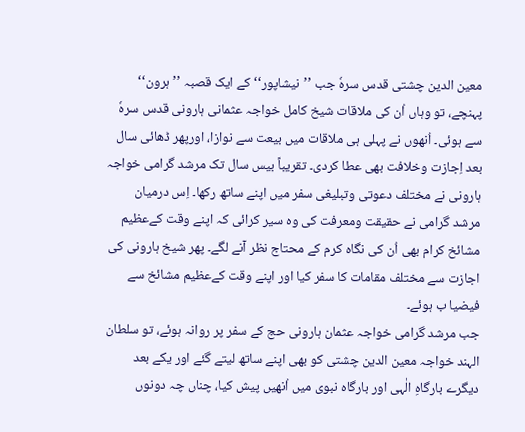معین الدین چشتی قدس سرہٗ جب ’’نیشاپور‘‘ کے ایک قصبہ ’’ہرون‘‘ پہنچے، تو وہاں اُن کی ملاقات شیخ کامل خواجہ عثمانی ہارونی قدس سرہٗ سے ہوئی۔ اُنھوں نے پہلی ہی ملاقات میں بیعت سے نوازا، اورپھر ڈھائی سال بعد اِجازت وخلافت بھی عطا کردی۔ تقریباً بیس سال تک مرشد گرامی خواجہ ہارونی نے مختلف دعوتی وتبلیغی سفر میں اپنے ساتھ رکھا۔ اِس درمیان مرشد گرامی نے حقیقت ومعرفت کی وہ سیر کرائی کہ اپنے وقت کےعظیم مشائخ کرام بھی اُن کی نگاہ کرم کے محتاج نظر آنے لگے۔ پھر شیخ ہارونی کی اجازت سے مختلف مقامات کا سفر کیا اور اپنے وقت کےعظیم مشائخ سے فیضیا ب ہوئے۔
جب مرشد گرامی خواجہ عثمان ہارونی حج کے سفر پر روانہ ہوئے، تو سلطان الہند خواجہ معین الدین چشتی کو بھی اپنے ساتھ لیتے گئے اور یکے بعد دیگرے بارگاہِ الٰہی اور بارگاہ نبوی میں اُنھیں پیش کیا، چناں چہ دونوں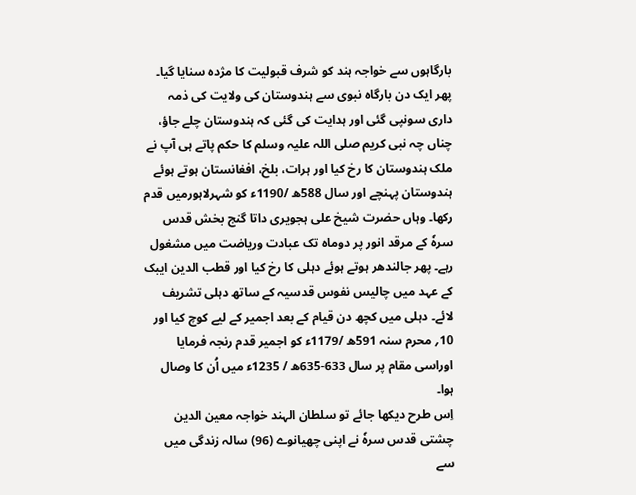بارگاہوں سے خواجہ ہند کو شرف قبولیت کا مژدہ سنایا گیا۔ پھر ایک دن بارگاہ نبوی سے ہندوستان کی ولایت کی ذمہ داری سونپی گئی اور ہدایت کی گئی کہ ہندوستان چلے جاؤ، چناں چہ نبی کریم صلی اللہ علیہ وسلم کا حکم پاتے ہی آپ نے ملک ہندوستان کا رخ کیا اور ہرات، بلخ، افغانستان ہوتے ہوئے ہندوستان پہنچے اور سال 588ھ /1190ء کو شہرلاہورمیں قدم رکھا۔ وہاں حضرت شیخ علی ہجویری داتا گنج بخش قدس سرہٗ کے مرقد انور پر دوماہ تک عبادت وریاضت میں مشغول رہے۔ پھر جالندھر ہوتے ہوئے دہلی کا رخ کیا اور قطب الدین ایبک کے عہد میں چالیس نفوس قدسیہ کے ساتھ دہلی تشریف لائے۔ دہلی میں کچھ دن قیام کے بعد اجمیر کے لیے کوچ کیا اور 10؍ محرم سنہ 591ھ /1179ء کو اجمیر قدم رنجہ فرمایا اوراسی مقام پر سال 633-635ھ / 1235ء میں اُن کا وصال ہوا۔
اِس طرح دیکھا جائے تو سلطان الہند خواجہ معین الدین چشتی قدس سرہٗ نے اپنی چھیانوے (96) سالہ زندگی میں سے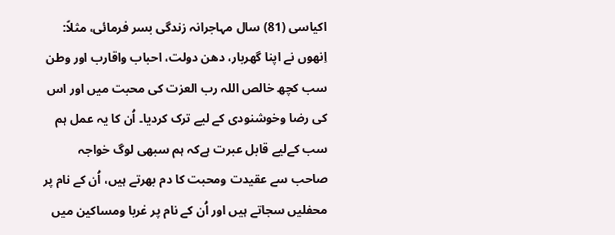اکیاسی (81) سال مہاجرانہ زندگی بسر فرمائی، مثلاً: اِنھوں نے اپنا گھربار، دھن دولت، احباب واقارب اور وطن سب کچھ خالص اللہ رب العزت کی محبت میں اور اس کی رضا وخوشنودی کے لیے ترک کردیا۔ اُن کا یہ عمل ہم سب کےلیے قابل عبرت ہےکہ ہم سبھی لوگ خواجہ صاحب سے عقیدت ومحبت کا دم بھرتے ہیں، اُن کے نام پر محفلیں سجاتے ہیں اور اُن کے نام پر غربا ومساکین میں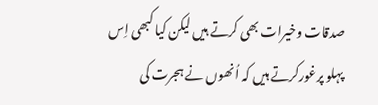صدقات وخیرات بھی کرتے ہیں لیکن کیا کبھی اِس پہلو پرغورکرتے ہیں کہ اُنھوں نے ہجرت کی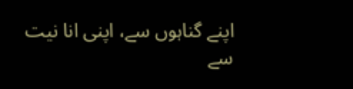اپنے گناہوں سے، اپنی انا نیت سے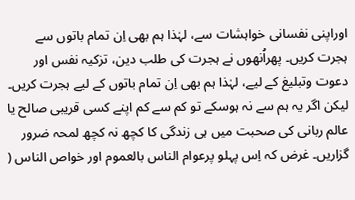اوراپنی نفسانی خواہشات سے، لہٰذا ہم بھی اِن تمام باتوں سے ہجرت کریں۔ پھراُنھوں نے ہجرت کی طلب دین، تزکیہ نفس اور دعوت وتبلیغ کے لیے، لہٰذا ہم بھی اِن تمام باتوں کے لیے ہجرت کریں۔ لیکن اگر یہ ہم سے نہ ہوسکے تو کم سے کم اپنے کسی قریبی صالح یا عالم ربانی کی صحبت میں ہی زندگی کا کچھ نہ کچھ لمحہ ضرور گزاریں۔ غرض کہ اِس پہلو پرعوام الناس بالعموم اور خواص الناس (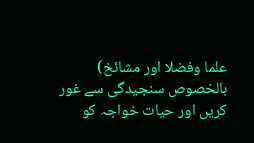علما وفضلا اور مشائخ) بالخصوص سنجیدگی سے غور کریں اور حیات خواجہ کو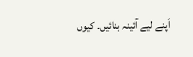اَپنے لیے آئینہ بنائیں۔ کیوں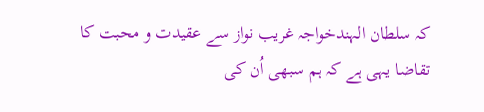کہ سلطان الہندخواجہ غریب نواز سے عقیدت و محبت کا تقاضا یہی ہے کہ ہم سبھی اُن کی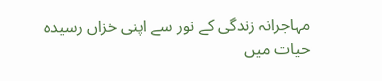مہاجرانہ زندگی کے نور سے اپنی خزاں رسیدہ حیات میں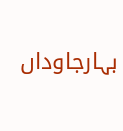بہارجاوداں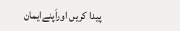پیدا کریں اوراَپنےایمان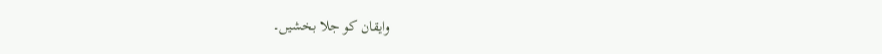وایقان کو جلا بخشیں۔